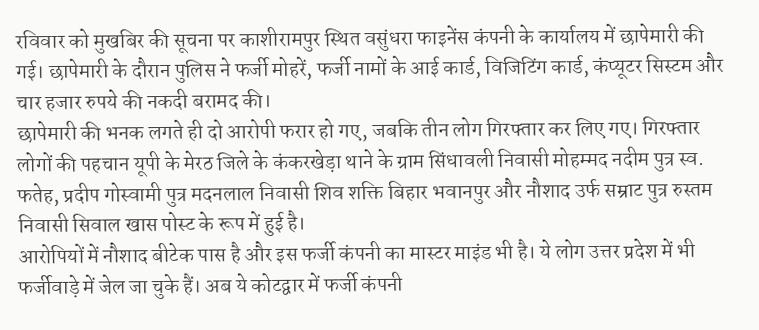रविवार को मुखबिर की सूचना पर काशीरामपुर स्थित वसुंधरा फाइनेंस कंपनी के कार्यालय में छापेमारी की गई। छापेमारी के दौरान पुलिस ने फर्जी मोहरें, फर्जी नामों के आई कार्ड, विजिटिंग कार्ड, कंप्यूटर सिस्टम और चार हजार रुपये की नकदी बरामद की।
छापेमारी की भनक लगते ही दो आरोपी फरार हो गए, जबकि तीन लोग गिरफ्तार कर लिए गए। गिरफ्तार लोगों की पहचान यूपी के मेरठ जिले के कंकरखेड़ा थाने के ग्राम सिंधावली निवासी मोहम्मद नदीम पुत्र स्व. फतेह, प्रदीप गोस्वामी पुत्र मदनलाल निवासी शिव शक्ति बिहार भवानपुर और नौशाद उर्फ सम्राट पुत्र रुस्तम निवासी सिवाल खास पोस्ट के रूप में हुई है।
आरोपियों में नौशाद बीटेक पास है और इस फर्जी कंपनी का मास्टर माइंड भी है। ये लोग उत्तर प्रदेश में भी फर्जीवाड़े में जेल जा चुके हैं। अब ये कोटद्वार में फर्जी कंपनी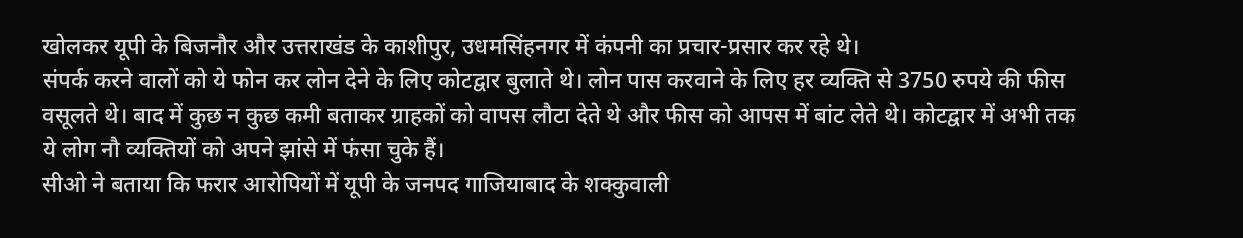खोलकर यूपी के बिजनौर और उत्तराखंड के काशीपुर, उधमसिंहनगर में कंपनी का प्रचार-प्रसार कर रहे थे।
संपर्क करने वालों को ये फोन कर लोन देने के लिए कोटद्वार बुलाते थे। लोन पास करवाने के लिए हर व्यक्ति से 3750 रुपये की फीस वसूलते थे। बाद में कुछ न कुछ कमी बताकर ग्राहकों को वापस लौटा देते थे और फीस को आपस में बांट लेते थे। कोटद्वार में अभी तक ये लोग नौ व्यक्तियों को अपने झांसे में फंसा चुके हैं।
सीओ ने बताया कि फरार आरोपियों में यूपी के जनपद गाजियाबाद के शक्कुवाली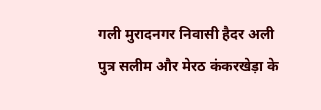गली मुरादनगर निवासी हैदर अली पुत्र सलीम और मेरठ कंकरखेड़ा के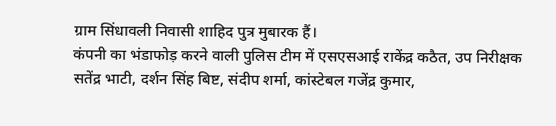ग्राम सिंधावली निवासी शाहिद पुत्र मुबारक हैं।
कंपनी का भंडाफोड़ करने वाली पुलिस टीम में एसएसआई राकेंद्र कठैत, उप निरीक्षक सतेंद्र भाटी, दर्शन सिंह बिष्ट, संदीप शर्मा, कांस्टेबल गजेंद्र कुमार,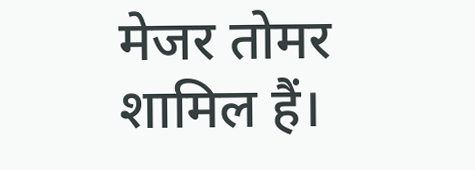मेजर तोमर शामिल हैं।